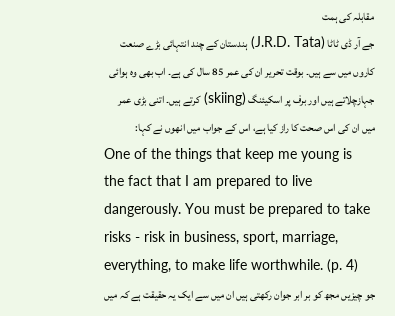مقابلہ کی ہمت
جے آر ڈی ٹاٹا (J.R.D. Tata) ہندستان کے چند انتہائی بڑے صنعت کاروں میں سے ہیں۔ بوقت تحریر ان کی عمر 85 سال کی ہے۔ اب بھی وہ ہوائی جہازچلاتے ہیں اور برف پر اسکیئنگ (skiing) کرتے ہیں۔ اتنی بڑی عمر میں ان کی اس صحت کا راز کیا ہے، اس کے جواب میں انھوں نے کہا:
One of the things that keep me young is the fact that I am prepared to live dangerously. You must be prepared to take risks - risk in business, sport, marriage, everything, to make life worthwhile. (p. 4)
جو چیزیں مجھ کو بر ابر جوان رکھتی ہیں ان میں سے ایک یہ حقیقت ہے کہ میں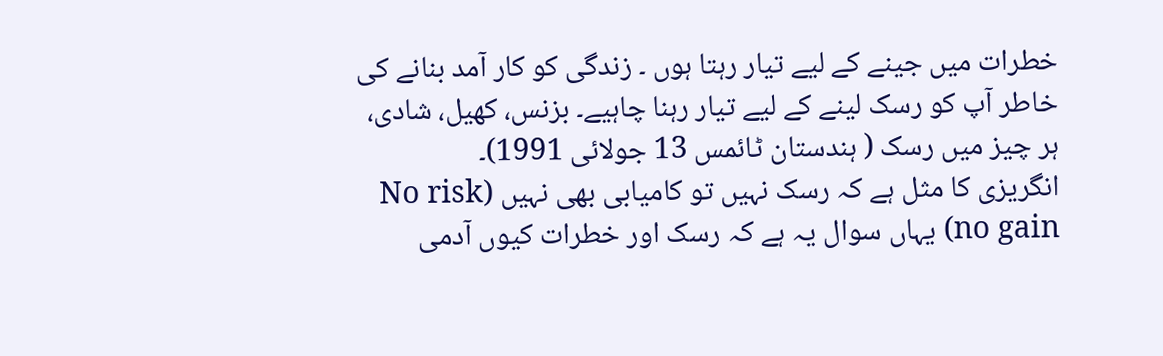خطرات میں جینے کے لیے تیار رہتا ہوں ۔ زندگی کو کار آمد بنانے کی خاطر آپ کو رسک لینے کے لیے تیار رہنا چاہیے۔ بزنس، کھیل، شادی، ہر چیز میں رسک ( ہندستان ٹائمس 13 جولائی 1991)۔
انگریزی کا مثل ہے کہ رسک نہیں تو کامیابی بھی نہیں (No risk no gain) یہاں سوال یہ ہے کہ رسک اور خطرات کیوں آدمی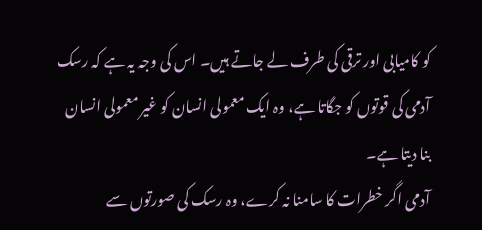کو کامیابی اور ترقی کی طرف لے جاتے ہیں۔ اس کی وجہ یہ ہے کہ رسک آدمی کی قوتوں کو جگاتا ہے، وہ ایک معمولی انسان کو غیر معمولی انسان بنا دیتا ہے۔
آدمی اگر خطرات کا سامنا نہ کرے، وہ رسک کی صورتوں سے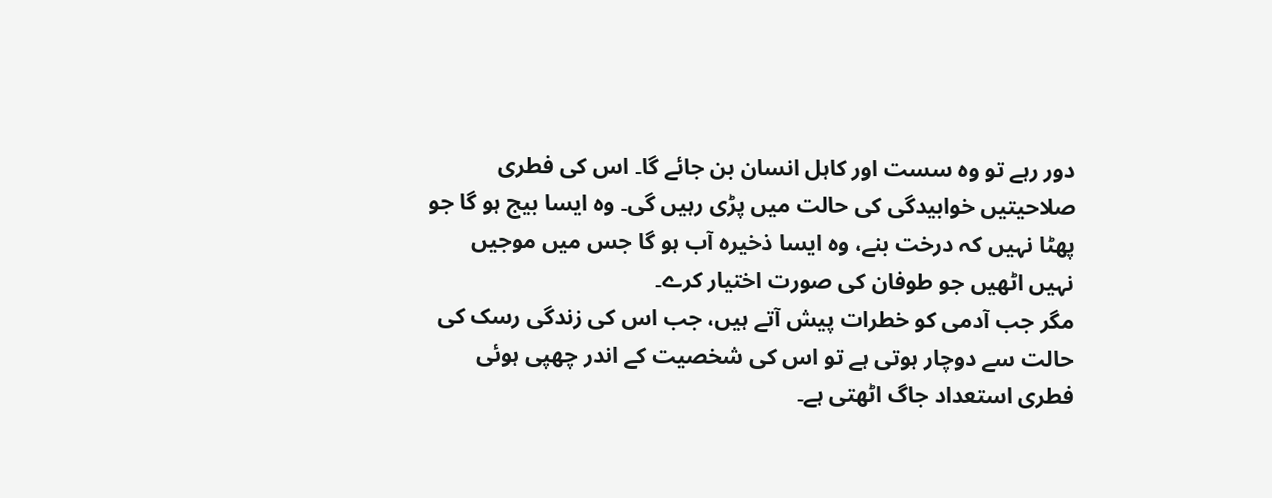دور رہے تو وہ سست اور کاہل انسان بن جائے گا۔ اس کی فطری صلاحیتیں خوابیدگی کی حالت میں پڑی رہیں گی۔ وہ ایسا بیج ہو گا جو پھٹا نہیں کہ درخت بنے، وہ ایسا ذخیرہ آب ہو گا جس میں موجیں نہیں اٹھیں جو طوفان کی صورت اختیار کرے۔
مگر جب آدمی کو خطرات پیش آتے ہیں، جب اس کی زندگی رسک کی حالت سے دوچار ہوتی ہے تو اس کی شخصیت کے اندر چھپی ہوئی فطری استعداد جاگ اٹھتی ہے۔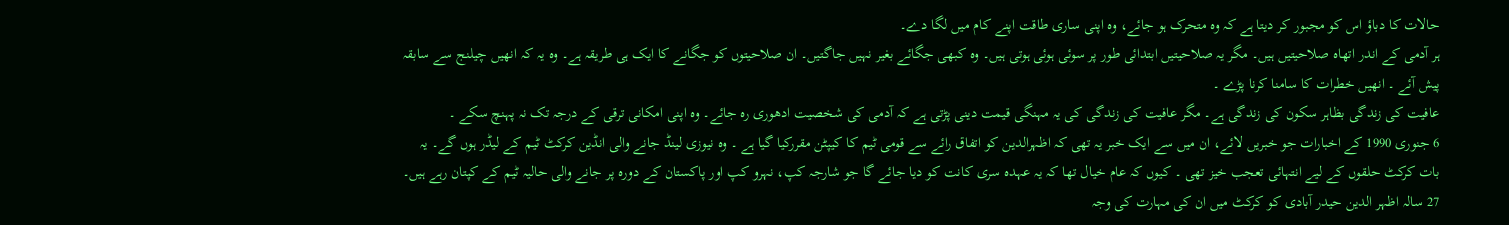حالات کا دباؤ اس کو مجبور کر دیتا ہے کہ وہ متحرک ہو جائے، وہ اپنی ساری طاقت اپنے کام میں لگا دے۔
ہر آدمی کے اندر اتھاہ صلاحیتیں ہیں۔ مگر یہ صلاحیتیں ابتدائی طور پر سوئی ہوئی ہوتی ہیں۔ وہ کبھی جگائے بغیر نہیں جاگتیں۔ ان صلاحیتوں کو جگانے کا ایک ہی طریقہ ہے۔ وہ یہ کہ انھیں چیلنج سے سابقہ پیش آئے ۔ انھیں خطرات کا سامنا کرنا پڑے ۔
عافیت کی زندگی بظاہر سکون کی زندگی ہے۔ مگر عافیت کی زندگی کی یہ مہنگی قیمت دینی پڑتی ہے کہ آدمی کی شخصیت ادھوری رہ جائے۔ وہ اپنی امکانی ترقی کے درجہ تک نہ پہنچ سکے ۔
6 جنوری 1990 کے اخبارات جو خبریں لائے، ان میں سے ایک خبر یہ تھی کہ اظہرالدین کو اتفاق رائے سے قومی ٹیم کا کیپٹن مقررکیا گیا ہے ۔ وہ نیوزی لینڈ جانے والی انڈین کرکٹ ٹیم کے لیڈر ہوں گے۔ یہ بات کرکٹ حلقوں کے لیے انتہائی تعجب خیز تھی ۔ کیوں کہ عام خیال تھا کہ یہ عہدہ سری کانت کو دیا جائے گا جو شارجہ کپ، نہرو کپ اور پاکستان کے دورہ پر جانے والی حالیہ ٹیم کے کپتان رہے ہیں۔ 27 سالہ اظہر الدین حیدر آبادی کو کرکٹ میں ان کی مہارت کی وجہ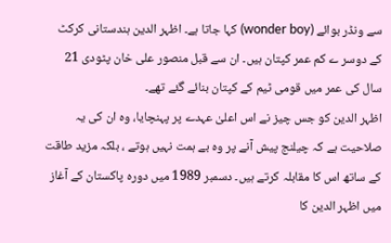سے ونڈر بوائے (wonder boy) کہا جاتا ہے۔ اظہر الدین ہندستانی کرکٹ کے دوسر ے کم عمر کپتان ہیں۔ ان سے قبل منصور علی خان پٹودی 21 سال کی عمر میں قومی ٹیم کے کپتان بنائے گئے تھے۔
اظہر الدین کو جس چیز نے اس اعلیٰ عہدے پر پہنچایا، وہ ان کی یہ صلاحیت ہے کہ چیلنج پیش آنے پر وہ بے ہمت نہیں ہوتے ، بلکہ مزید طاقت کے ساتھ اس کا مقابلہ کرتے ہیں۔ دسمبر 1989 میں دورہ پاکستان کے آغاز میں اظہر الدین کا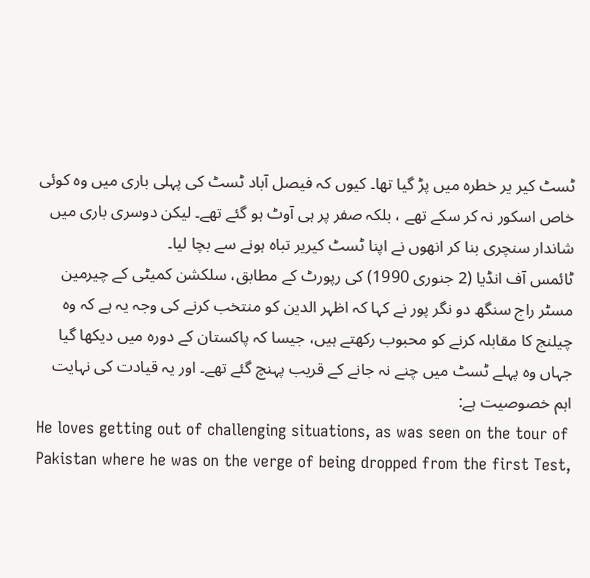ٹسٹ کیر یر خطرہ میں پڑ گیا تھا۔ کیوں کہ فیصل آباد ٹسٹ کی پہلی باری میں وہ کوئی خاص اسکور نہ کر سکے تھے ، بلکہ صفر پر ہی آوٹ ہو گئے تھے۔ لیکن دوسری باری میں شاندار سنچری بنا کر انھوں نے اپنا ٹسٹ کیریر تباہ ہونے سے بچا لیا۔
ٹائمس آف انڈیا (2 جنوری 1990) کی رپورٹ کے مطابق، سلکشن کمیٹی کے چیرمین مسٹر راج سنگھ دو نگر پور نے کہا کہ اظہر الدین کو منتخب کرنے کی وجہ یہ ہے کہ وہ چیلنج کا مقابلہ کرنے کو محبوب رکھتے ہیں، جیسا کہ پاکستان کے دورہ میں دیکھا گیا جہاں وہ پہلے ٹسٹ میں چنے نہ جانے کے قریب پہنچ گئے تھے۔ اور یہ قیادت کی نہایت اہم خصوصیت ہے:
He loves getting out of challenging situations, as was seen on the tour of Pakistan where he was on the verge of being dropped from the first Test,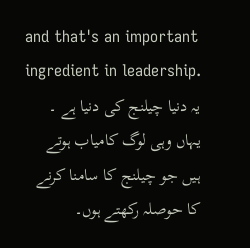and that's an important ingredient in leadership.
یہ دنیا چیلنج کی دنیا ہے ۔ یہاں وہی لوگ کامیاب ہوتے ہیں جو چیلنج کا سامنا کرنے کا حوصلہ رکھتے ہوں۔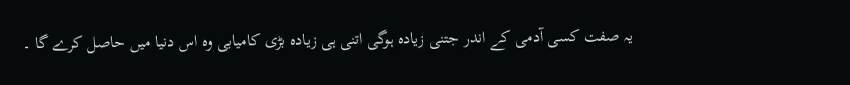یہ صفت کسی آدمی کے اندر جتنی زیادہ ہوگی اتنی ہی زیادہ بڑی کامیابی وہ اس دنیا میں حاصل کرے گا ۔